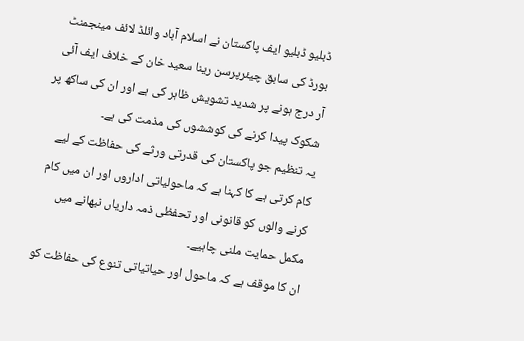ڈبلیو ڈبلیو ایف پاکستان نے اسلام آباد وائلڈ لائف مینجمنٹ بورڈ کی سابق چیئرپرسن رینا سعید خان کے خلاف ایف آئی آر درج ہونے پر شدید تشویش ظاہر کی ہے اور ان کی ساکھ پر شکوک پیدا کرنے کی کوششوں کی مذمت کی ہے۔
یہ تنظیم جو پاکستان کی قدرتی ورثے کی حفاظت کے لیے کام کرتی ہے کا کہنا ہے کہ ماحولیاتی اداروں اور ان میں کام کرنے والوں کو قانونی اور تحفظی ذمہ داریاں نبھانے میں مکمل حمایت ملنی چاہیے۔
ان کا موقف ہے کہ ماحول اور حیاتیاتی تنوع کی حفاظت کو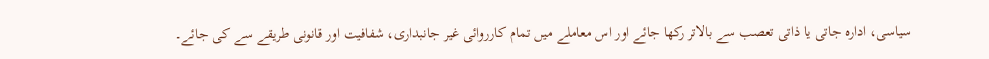سیاسی، ادارہ جاتی یا ذاتی تعصب سے بالاتر رکھا جائے اور اس معاملے میں تمام کارروائی غیر جانبداری، شفافیت اور قانونی طریقے سے کی جائے۔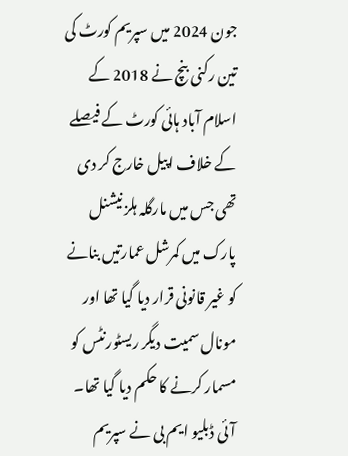جون 2024 میں سپریم کورٹ کی تین رکنی بنچ نے 2018 کے اسلام آباد ہائی کورٹ کے فیصلے کے خلاف اپیل خارج کر دی تھی جس میں مارگلہ ہلز نیشنل پارک میں کمرشل عمارتیں بنانے کو غیر قانونی قرار دیا گیا تھا اور مونال سمیت دیگر ریسٹورنٹس کو مسمار کرنے کا حکم دیا گیا تھا۔
آئی ڈبلیو ایم بی نے سپریم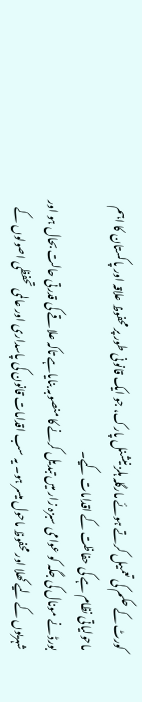کورٹ کے حکم کی تعمیل کرتے ہوئے مارگلہ ہلز نیشنل پارک، جو ایک قانونی طور پر محفوظ علاقہ اور پاکستان کا اہم ماحولیاتی نظام ہے کی حفاظت کے اقدامات کیے۔
بورڈ نے مونال کی جگہ کو عوامی سبزہ زار میں تبدیل کرنے کا منصوبہ بنایاہے تاکہ علاقے کی قدرتی حالت بحال ہو اور شہریوں کے لیے کھلا اور محفوظ ماحول میسر ہو۔ یہ سب اقدامات قانون کی پاسداری اور عالمی تحفظی اصولوں کے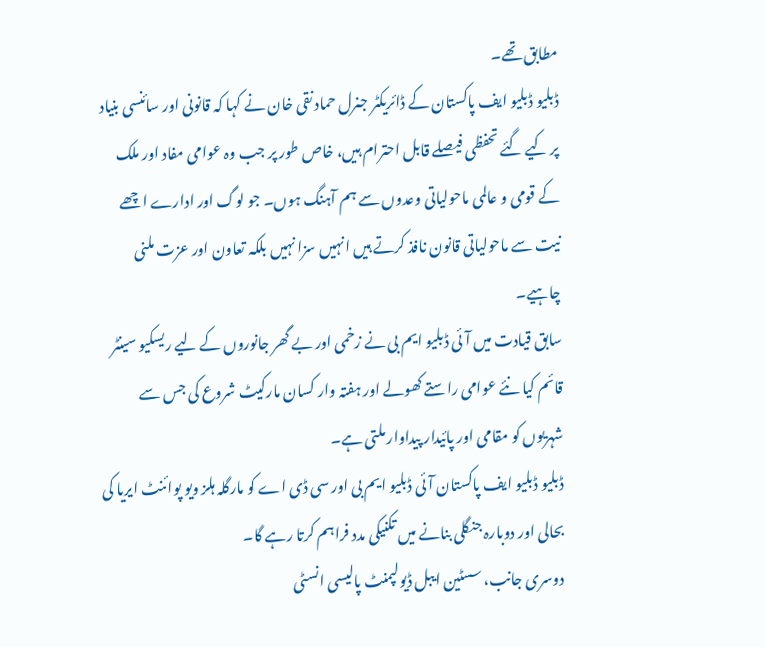مطابق تھے۔
ڈبلیو ڈبلیو ایف پاکستان کے ڈائریکٹر جنرل حماد نقی خان نے کہا کہ قانونی اور سائنسی بنیاد پر کیے گئے تحفظی فیصلے قابل احترام ہیں، خاص طور پر جب وہ عوامی مفاد اور ملک کے قومی و عالمی ماحولیاتی وعدوں سے ہم آہنگ ہوں۔ جو لوگ اور ادارے اچھے نیت سے ماحولیاتی قانون نافذ کرتے ہیں انہیں سزا نہیں بلکہ تعاون اور عزت ملنی چاہیے۔
سابق قیادت میں آئی ڈبلیو ایم بی نے زخمی اور بے گھر جانوروں کے لیے ریسکیو سینٹر قائم کیا نئے عوامی راستے کھولے اور ہفتہ وار کسان مارکیٹ شروع کی جس سے شہریوں کو مقامی اور پائیدار پیداوار ملتی ہے۔
ڈبلیو ڈبلیو ایف پاکستان آئی ڈبلیو ایم بی اور سی ڈی اے کو مارگلہ ہلز ویو پوائنٹ ایریا کی بحالی اور دوبارہ جنگلی بنانے میں تکنیکی مدد فراہم کرتا رہے گا۔
دوسری جانب، سسٹین ایبل ڈیولپمنٹ پالیسی انسٹی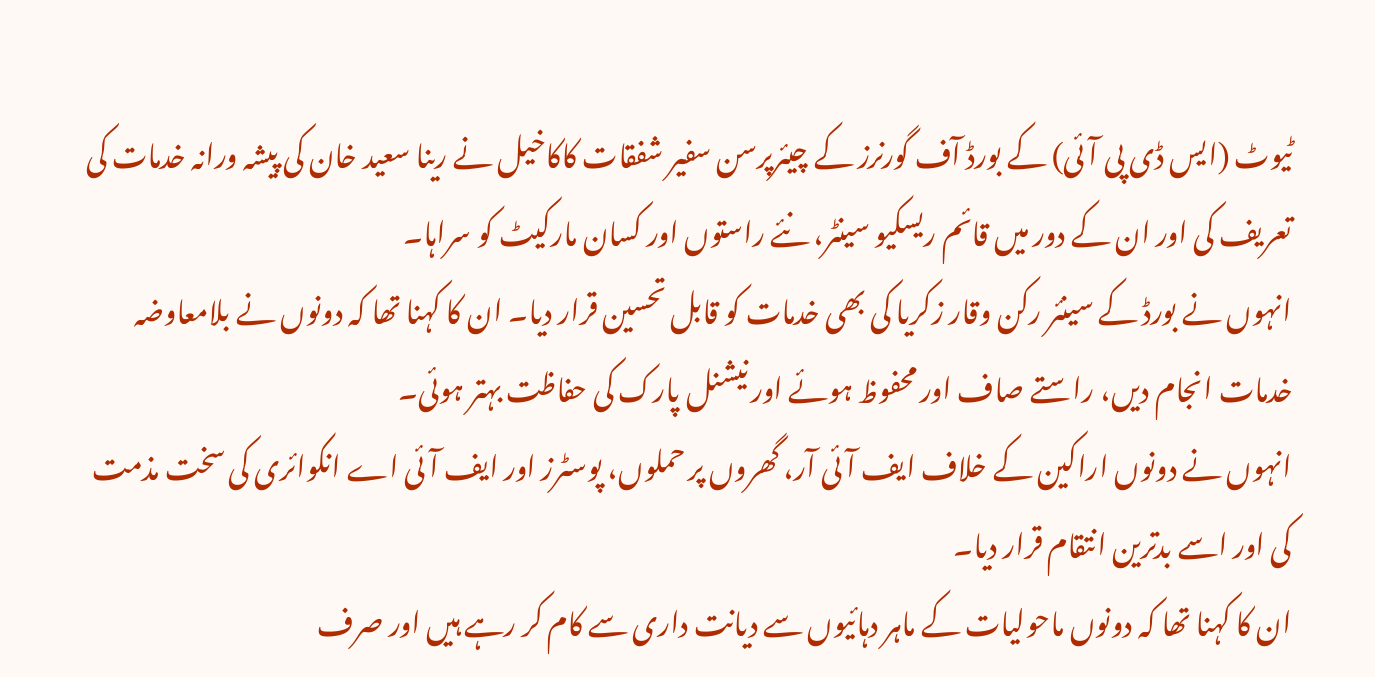ٹیوٹ (ایس ڈی پی آئی) کے بورڈ آف گورنرز کے چیئرپرسن سفیر شفقات کاکاخیل نے رینا سعید خان کی پیشہ ورانہ خدمات کی تعریف کی اور ان کے دور میں قائم ریسکیو سینٹر، نئے راستوں اور کسان مارکیٹ کو سراہا۔
انہوں نے بورڈ کے سینئر رکن وقار زکریا کی بھی خدمات کو قابل تحسین قرار دیا۔ ان کا کہنا تھا کہ دونوں نے بلامعاوضہ خدمات انجام دیں، راستے صاف اور محفوظ ہوئے اور نیشنل پارک کی حفاظت بہتر ہوئی۔
انہوں نے دونوں اراکین کے خلاف ایف آئی آر، گھروں پر حملوں، پوسٹرز اور ایف آئی اے انکوائری کی سخت مذمت کی اور اسے بدترین انتقام قرار دیا۔
ان کا کہنا تھا کہ دونوں ماحولیات کے ماہر دہائیوں سے دیانت داری سے کام کر رہے ہیں اور صرف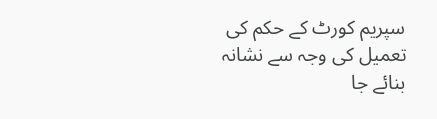سپریم کورٹ کے حکم کی تعمیل کی وجہ سے نشانہ بنائے جا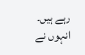رہے ہیں۔
انہوں نے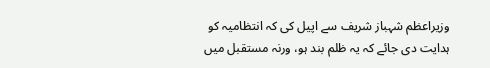وزیراعظم شہباز شریف سے اپیل کی کہ انتظامیہ کو ہدایت دی جائے کہ یہ ظلم بند ہو، ورنہ مستقبل میں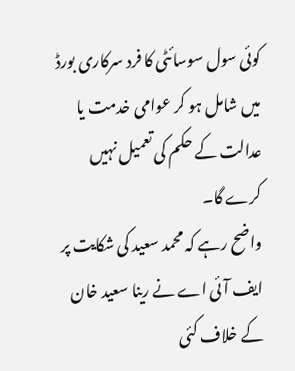کوئی سول سوسائٹی کا فرد سرکاری بورڈ میں شامل ہو کر عوامی خدمت یا عدالت کے حکم کی تعمیل نہیں کرے گا۔
واضح رہے کہ محمد سعید کی شکایت پر ایف آئی اے نے رینا سعید خان کے خلاف کئی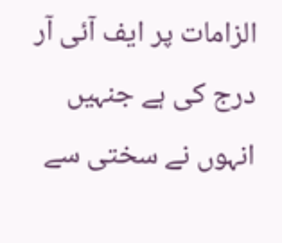الزامات پر ایف آئی آر درج کی ہے جنہیں انہوں نے سختی سے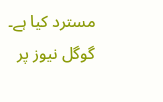مسترد کیا ہے۔
گوگل نیوز پر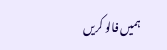ہمیں فالو کریں